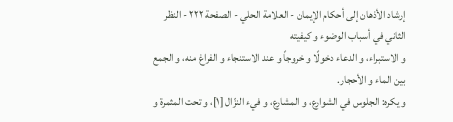إرشاد الأذهان إلى أحكام الإيمان - العلامة الحلي - الصفحة ٢٢٢ - النظر الثاني في أسباب الوضوء و كيفيته
و الاستبراء، و الدعاء دخولًا و خروجاً و عند الاستنجاء و الفراغ منه، و الجمع بين الماء و الأحجار.
و يكره: الجلوس في الشوارع، و المشارع، و فيء النزّال [١]، و تحت المثمرة و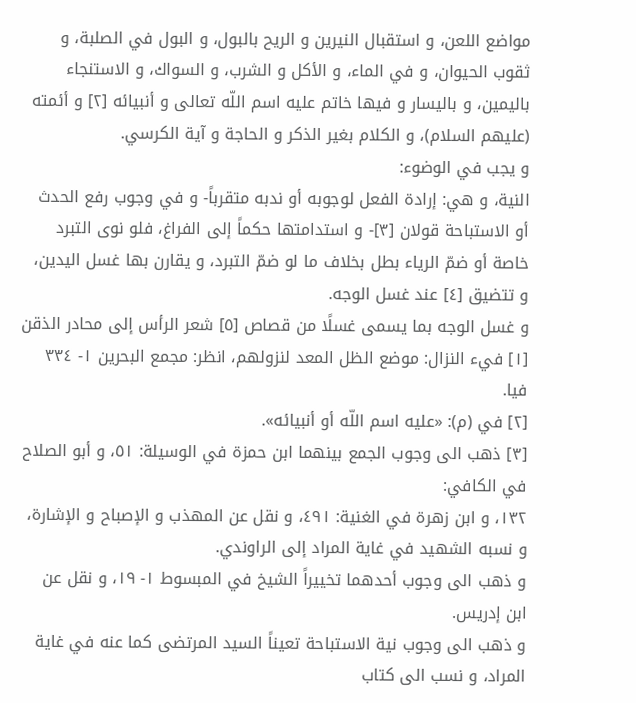مواضع اللعن، و استقبال النيرين و الريح بالبول، و البول في الصلبة، و ثقوب الحيوان، و في الماء، و الأكل و الشرب، و السواك، و الاستنجاء باليمين، و باليسار و فيها خاتم عليه اسم اللّه تعالى و أنبيائه [٢] و أئمته (عليهم السلام)، و الكلام بغير الذكر و الحاجة و آية الكرسي.
و يجب في الوضوء:
النية، و هي: إرادة الفعل لوجوبه أو ندبه متقرباً- و في وجوب رفع الحدث أو الاستباحة قولان [٣]- و استدامتها حكماً إلى الفراغ، فلو نوى التبرد خاصة أو ضمّ الرياء بطل بخلاف ما لو ضمّ التبرد، و يقارن بها غسل اليدين، و تتضيق [٤] عند غسل الوجه.
و غسل الوجه بما يسمى غسلًا من قصاص [٥] شعر الرأس إلى محادر الذقن
[١] فيء النزال: موضع الظل المعد لنزولهم، انظر: مجمع البحرين ١- ٣٣٤ فيا.
[٢] في (م): «عليه اسم اللّه أو أنبيائه».
[٣] ذهب الى وجوب الجمع بينهما ابن حمزة في الوسيلة: ٥١، و أبو الصلاح في الكافي:
١٣٢، و ابن زهرة في الغنية: ٤٩١، و نقل عن المهذب و الإصباح و الإشارة، و نسبه الشهيد في غاية المراد إلى الراوندي.
و ذهب الى وجوب أحدهما تخييراً الشيخ في المبسوط ١- ١٩، و نقل عن ابن إدريس.
و ذهب الى وجوب نية الاستباحة تعيناً السيد المرتضى كما عنه في غاية المراد، و نسب الى كتاب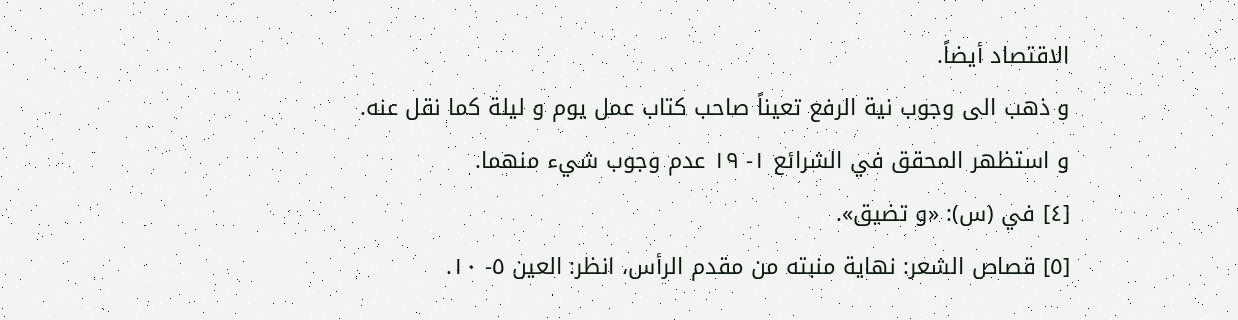الاقتصاد أيضاً.
و ذهب الى وجوب نية الرفع تعيناً صاحب كتاب عمل يوم و ليلة كما نقل عنه.
و استظهر المحقق في الشرائع ١- ١٩ عدم وجوب شيء منهما.
[٤] في (س): «و تضيق».
[٥] قصاص الشعر: نهاية منبته من مقدم الرأس، انظر: العين ٥- ١٠.